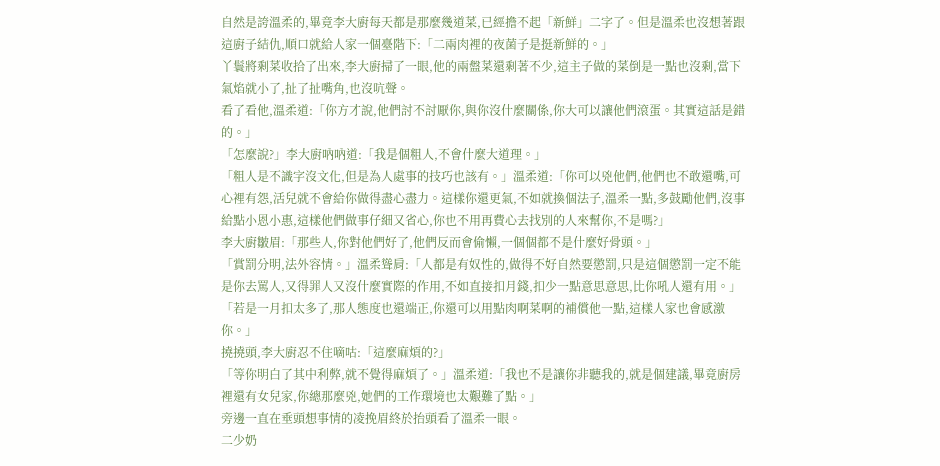自然是誇溫柔的,畢竟李大廚每天都是那麼幾道菜,已經擔不起「新鮮」二字了。但是溫柔也沒想著跟這廚子結仇,順口就給人家一個臺階下:「二兩肉裡的夜菌子是挺新鮮的。」
丫鬟將剩菜收拾了出來,李大廚掃了一眼,他的兩盤菜還剩著不少,這主子做的菜倒是一點也沒剩,當下氣焰就小了,扯了扯嘴角,也沒吭聲。
看了看他,溫柔道:「你方才說,他們討不討厭你,與你沒什麼關係,你大可以讓他們滾蛋。其實這話是錯的。」
「怎麼說?」李大廚吶吶道:「我是個粗人,不會什麼大道理。」
「粗人是不識字沒文化,但是為人處事的技巧也該有。」溫柔道:「你可以兇他們,他們也不敢還嘴,可心裡有怨,活兒就不會給你做得盡心盡力。這樣你還更氣,不如就換個法子,溫柔一點,多鼓勵他們,沒事給點小恩小惠,這樣他們做事仔細又省心,你也不用再費心去找別的人來幫你,不是嗎?」
李大廚皺眉:「那些人,你對他們好了,他們反而會偷懶,一個個都不是什麼好骨頭。」
「賞罰分明,法外容情。」溫柔聳肩:「人都是有奴性的,做得不好自然要懲罰,只是這個懲罰一定不能是你去罵人,又得罪人又沒什麼實際的作用,不如直接扣月錢,扣少一點意思意思,比你吼人還有用。」
「若是一月扣太多了,那人態度也還端正,你還可以用點肉啊菜啊的補償他一點,這樣人家也會感激你。」
撓撓頭,李大廚忍不住嘀咕:「這麼麻煩的?」
「等你明白了其中利弊,就不覺得麻煩了。」溫柔道:「我也不是讓你非聽我的,就是個建議,畢竟廚房裡還有女兒家,你總那麼兇,她們的工作環境也太艱難了點。」
旁邊一直在垂頭想事情的凌挽眉終於抬頭看了溫柔一眼。
二少奶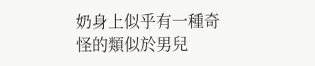奶身上似乎有一種奇怪的類似於男兒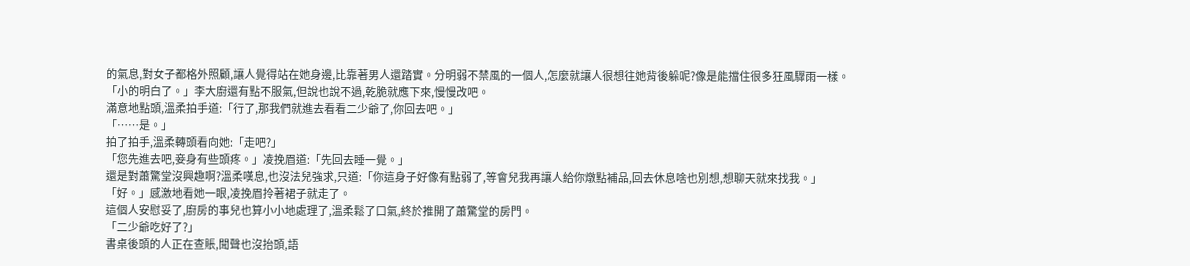的氣息,對女子都格外照顧,讓人覺得站在她身邊,比靠著男人還踏實。分明弱不禁風的一個人,怎麼就讓人很想往她背後躲呢?像是能擋住很多狂風驟雨一樣。
「小的明白了。」李大廚還有點不服氣,但說也說不過,乾脆就應下來,慢慢改吧。
滿意地點頭,溫柔拍手道:「行了,那我們就進去看看二少爺了,你回去吧。」
「……是。」
拍了拍手,溫柔轉頭看向她:「走吧?」
「您先進去吧,妾身有些頭疼。」凌挽眉道:「先回去睡一覺。」
還是對蕭驚堂沒興趣啊?溫柔嘆息,也沒法兒強求,只道:「你這身子好像有點弱了,等會兒我再讓人給你燉點補品,回去休息啥也別想,想聊天就來找我。」
「好。」感激地看她一眼,凌挽眉拎著裙子就走了。
這個人安慰妥了,廚房的事兒也算小小地處理了,溫柔鬆了口氣,終於推開了蕭驚堂的房門。
「二少爺吃好了?」
書桌後頭的人正在查賬,聞聲也沒抬頭,語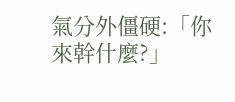氣分外僵硬:「你來幹什麼?」